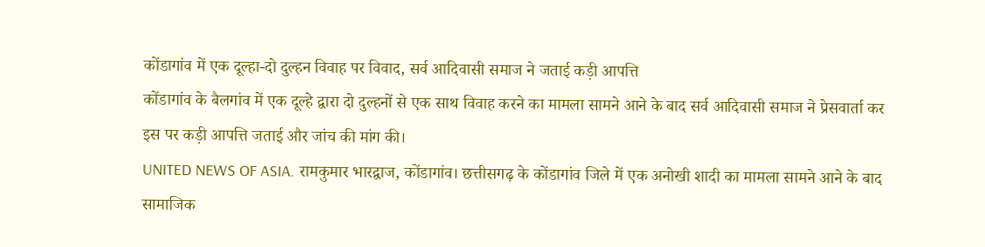कोंडागांव में एक दूल्हा-दो दुल्हन विवाह पर विवाद, सर्व आदिवासी समाज ने जताई कड़ी आपत्ति
कोंडागांव के बैलगांव में एक दूल्हे द्वारा दो दुल्हनों से एक साथ विवाह करने का मामला सामने आने के बाद सर्व आदिवासी समाज ने प्रेसवार्ता कर इस पर कड़ी आपत्ति जताई और जांच की मांग की।
UNITED NEWS OF ASIA. रामकुमार भारद्वाज, कोंडागांव। छत्तीसगढ़ के कोंडागांव जिले में एक अनोखी शादी का मामला सामने आने के बाद सामाजिक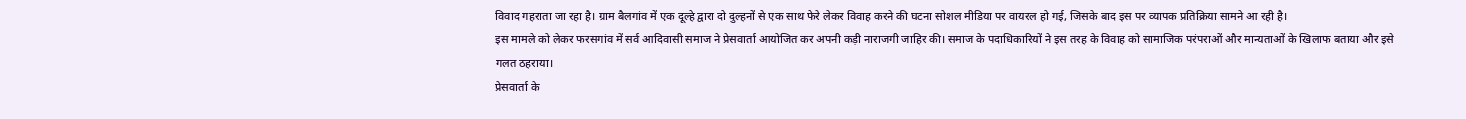विवाद गहराता जा रहा है। ग्राम बैलगांव में एक दूल्हे द्वारा दो दुल्हनों से एक साथ फेरे लेकर विवाह करने की घटना सोशल मीडिया पर वायरल हो गई, जिसके बाद इस पर व्यापक प्रतिक्रिया सामने आ रही है।
इस मामले को लेकर फरसगांव में सर्व आदिवासी समाज ने प्रेसवार्ता आयोजित कर अपनी कड़ी नाराजगी जाहिर की। समाज के पदाधिकारियों ने इस तरह के विवाह को सामाजिक परंपराओं और मान्यताओं के खिलाफ बताया और इसे गलत ठहराया।
प्रेसवार्ता के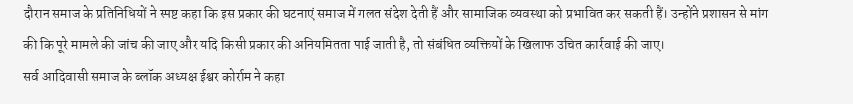दौरान समाज के प्रतिनिधियों ने स्पष्ट कहा कि इस प्रकार की घटनाएं समाज में गलत संदेश देती हैं और सामाजिक व्यवस्था को प्रभावित कर सकती हैं। उन्होंने प्रशासन से मांग की कि पूरे मामले की जांच की जाए और यदि किसी प्रकार की अनियमितता पाई जाती है, तो संबंधित व्यक्तियों के खिलाफ उचित कार्रवाई की जाए।
सर्व आदिवासी समाज के ब्लॉक अध्यक्ष ईश्वर कोर्राम ने कहा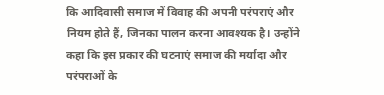कि आदिवासी समाज में विवाह की अपनी परंपराएं और नियम होते हैं, जिनका पालन करना आवश्यक है। उन्होंने कहा कि इस प्रकार की घटनाएं समाज की मर्यादा और परंपराओं के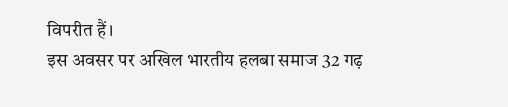विपरीत हैं।
इस अवसर पर अखिल भारतीय हलबा समाज 32 गढ़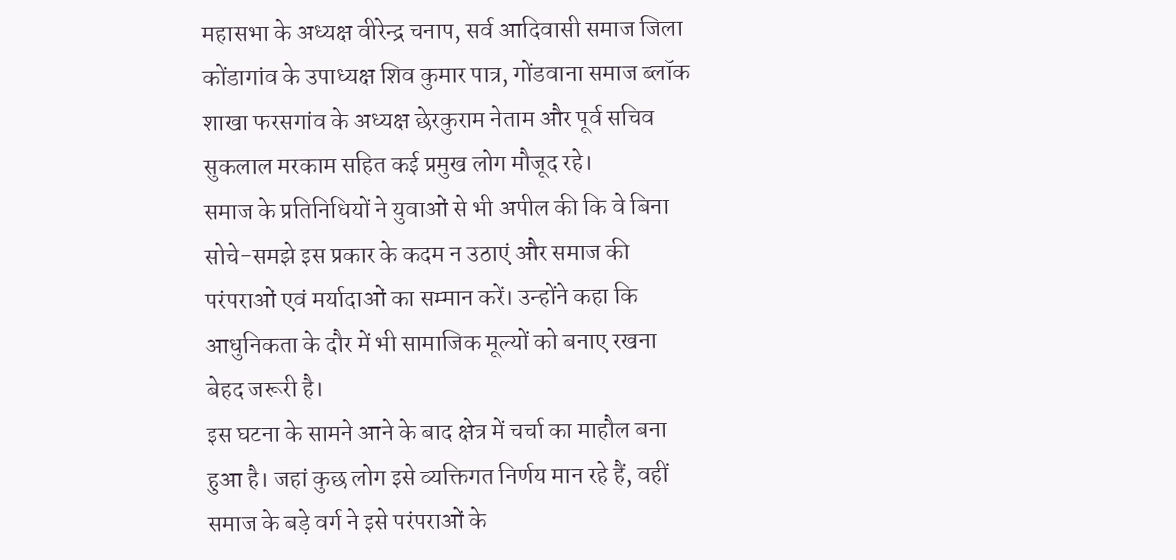महासभा के अध्यक्ष वीरेन्द्र चनाप, सर्व आदिवासी समाज जिला कोंडागांव के उपाध्यक्ष शिव कुमार पात्र, गोंडवाना समाज ब्लॉक शाखा फरसगांव के अध्यक्ष छेरकुराम नेताम और पूर्व सचिव सुकलाल मरकाम सहित कई प्रमुख लोग मौजूद रहे।
समाज के प्रतिनिधियों ने युवाओं से भी अपील की कि वे बिना सोचे-समझे इस प्रकार के कदम न उठाएं और समाज की परंपराओं एवं मर्यादाओं का सम्मान करें। उन्होंने कहा कि आधुनिकता के दौर में भी सामाजिक मूल्यों को बनाए रखना बेहद जरूरी है।
इस घटना के सामने आने के बाद क्षेत्र में चर्चा का माहौल बना हुआ है। जहां कुछ लोग इसे व्यक्तिगत निर्णय मान रहे हैं, वहीं समाज के बड़े वर्ग ने इसे परंपराओं के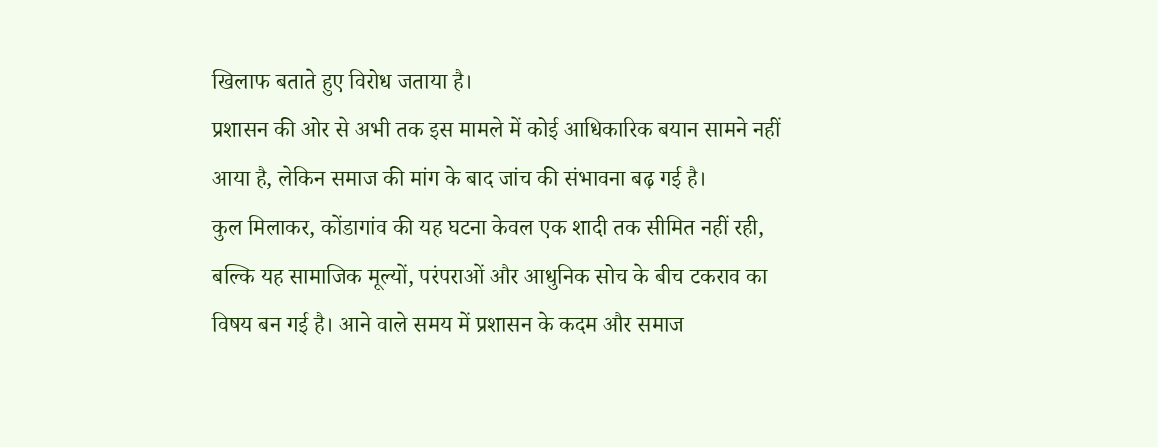खिलाफ बताते हुए विरोध जताया है।
प्रशासन की ओर से अभी तक इस मामले में कोई आधिकारिक बयान सामने नहीं आया है, लेकिन समाज की मांग के बाद जांच की संभावना बढ़ गई है।
कुल मिलाकर, कोंडागांव की यह घटना केवल एक शादी तक सीमित नहीं रही, बल्कि यह सामाजिक मूल्यों, परंपराओं और आधुनिक सोच के बीच टकराव का विषय बन गई है। आने वाले समय में प्रशासन के कदम और समाज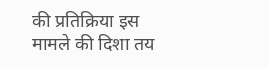की प्रतिक्रिया इस मामले की दिशा तय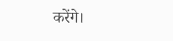करेंगे।